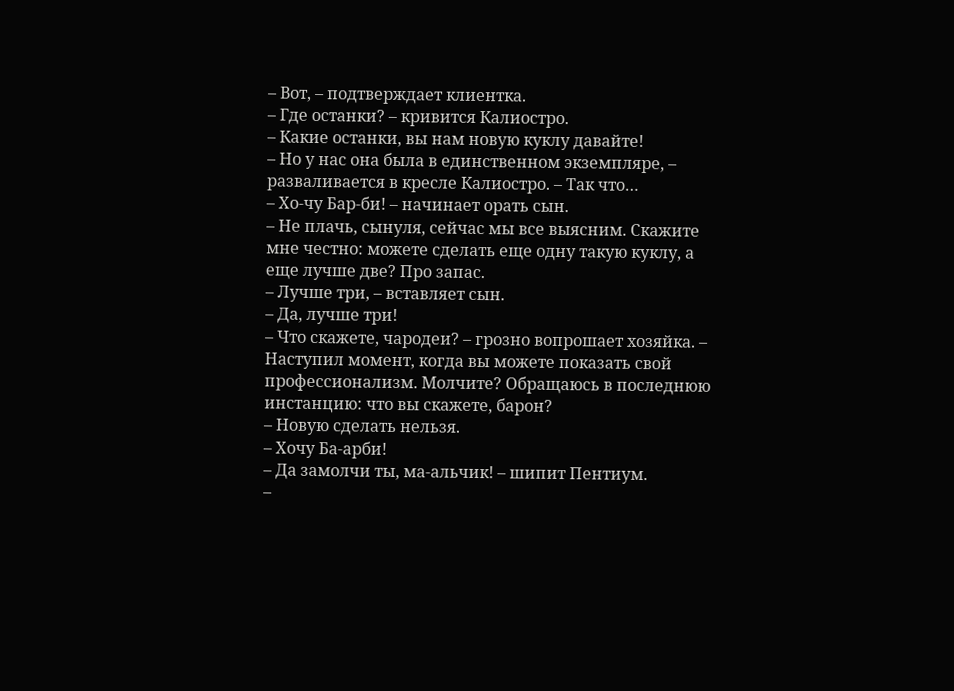– Вот, – подтверждает клиентка.
– Где останки? – кривится Калиостро.
– Какие останки, вы нам новую куклу давайте!
– Но у нас она была в единственном экземпляре, – разваливается в кресле Калиостро. – Так что…
– Хо-чу Бар-би! – начинает орать сын.
– Не плачь, сынуля, сейчас мы все выясним. Скажите мне честно: можете сделать еще одну такую куклу, а еще лучше две? Про запас.
– Лучше три, – вставляет сын.
– Да, лучше три!
– Что скажете, чародеи? – грозно вопрошает хозяйка. – Наступил момент, когда вы можете показать свой профессионализм. Молчите? Обращаюсь в последнюю инстанцию: что вы скажете, барон?
– Новую сделать нельзя.
– Хочу Ба-арби!
– Да замолчи ты, ма-альчик! – шипит Пентиум.
–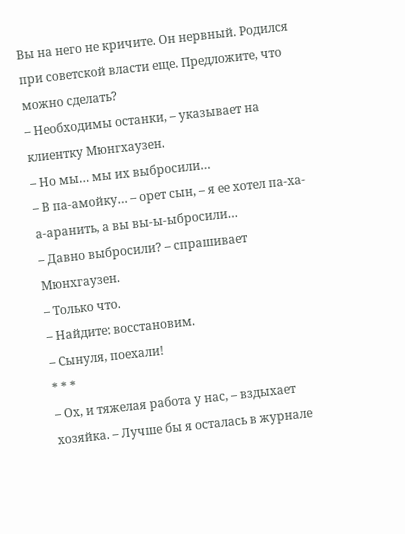Вы на него не кричите. Он нервный. Родился при советской власти еще. Предложите, что можно сделать?
– Необходимы останки, – указывает на клиентку Мюнгхаузен.
– Но мы… мы их выбросили…
– В па-амойку… – орет сын, – я ее хотел па-ха-а-аранить, а вы вы-ы-ыбросили…
– Давно выбросили? – спрашивает Мюнхгаузен.
– Только что.
– Найдите: восстановим.
– Сынуля, поехали!
* * *
– Ох, и тяжелая работа у нас, – вздыхает хозяйка. – Лучше бы я осталась в журнале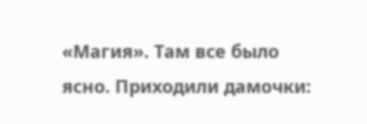«Магия». Там все было ясно. Приходили дамочки: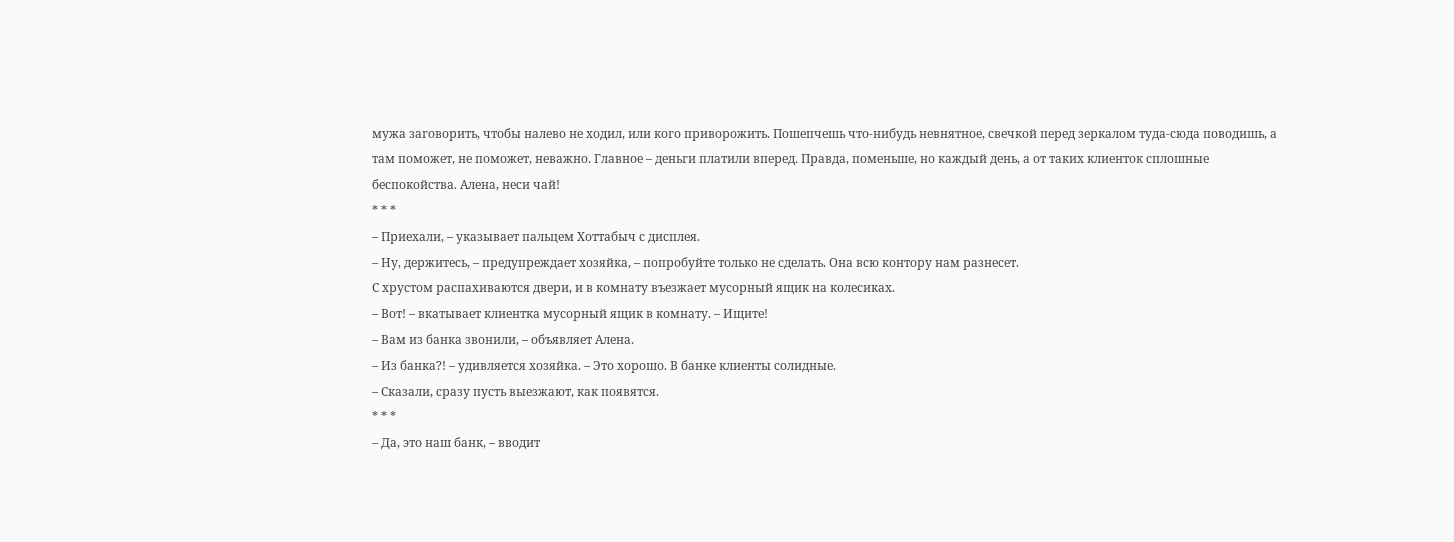мужа заговорить, чтобы налево не ходил, или кого приворожить. Пошепчешь что-нибудь невнятное, свечкой перед зеркалом туда-сюда поводишь, а там поможет, не поможет, неважно. Главное – деньги платили вперед. Правда, поменьше, но каждый день, а от таких клиенток сплошные беспокойства. Алена, неси чай!
* * *
– Приехали, – указывает пальцем Хоттабыч с дисплея.
– Ну, держитесь, – предупреждает хозяйка, – попробуйте только не сделать. Она всю контору нам разнесет.
С хрустом распахиваются двери, и в комнату въезжает мусорный ящик на колесиках.
– Вот! – вкатывает клиентка мусорный ящик в комнату. – Ищите!
– Вам из банка звонили, – объявляет Алена.
– Из банка?! – удивляется хозяйка. – Это хорошо. В банке клиенты солидные.
– Сказали, сразу пусть выезжают, как появятся.
* * *
– Да, это наш банк, – вводит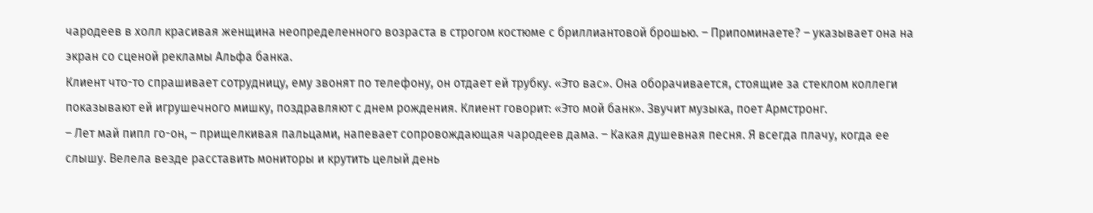чародеев в холл красивая женщина неопределенного возраста в строгом костюме с бриллиантовой брошью. – Припоминаете? – указывает она на экран со сценой рекламы Альфа банка.
Клиент что-то спрашивает сотрудницу, ему звонят по телефону, он отдает ей трубку. «Это вас». Она оборачивается, стоящие за стеклом коллеги показывают ей игрушечного мишку, поздравляют с днем рождения. Клиент говорит: «Это мой банк». Звучит музыка, поет Армстронг.
– Лет май пипл го-он, – прищелкивая пальцами, напевает сопровождающая чародеев дама. – Какая душевная песня. Я всегда плачу, когда ее слышу. Велела везде расставить мониторы и крутить целый день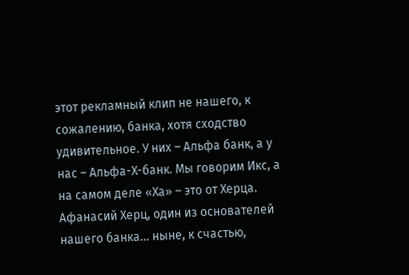этот рекламный клип не нашего, к сожалению, банка, хотя сходство удивительное. У них – Альфа банк, а у нас – Альфа-Х-банк. Мы говорим Икс, а на самом деле «Ха» – это от Херца. Афанасий Херц, один из основателей нашего банка… ныне, к счастью,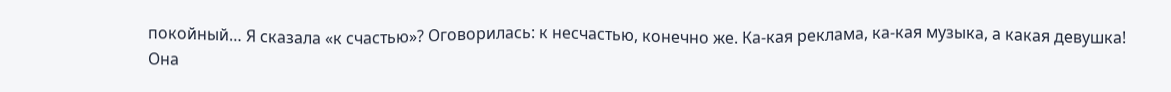покойный… Я сказала «к счастью»? Оговорилась: к несчастью, конечно же. Ка-кая реклама, ка-кая музыка, а какая девушка! Она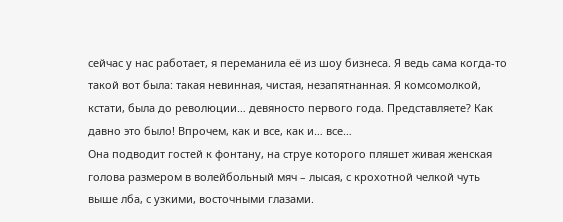сейчас у нас работает, я переманила её из шоу бизнеса. Я ведь сама когда-то такой вот была: такая невинная, чистая, незапятнанная. Я комсомолкой, кстати, была до революции… девяносто первого года. Представляете? Как давно это было! Впрочем, как и все, как и… все…
Она подводит гостей к фонтану, на струе которого пляшет живая женская голова размером в волейбольный мяч – лысая, с крохотной челкой чуть выше лба, с узкими, восточными глазами.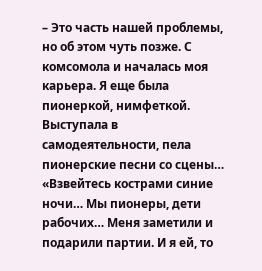– Это часть нашей проблемы, но об этом чуть позже. С комсомола и началась моя карьера. Я еще была пионеркой, нимфеткой. Выступала в самодеятельности, пела пионерские песни со сцены… «Взвейтесь кострами синие ночи… Мы пионеры, дети рабочих… Меня заметили и подарили партии. И я ей, то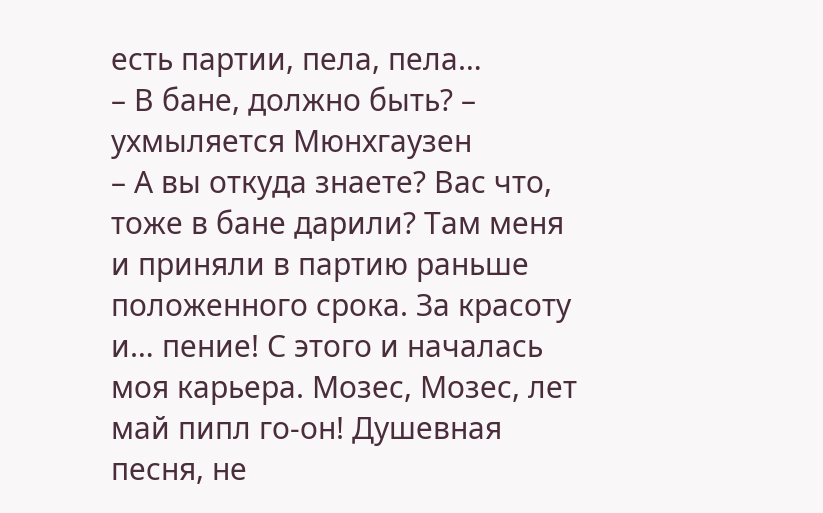есть партии, пела, пела…
– В бане, должно быть? – ухмыляется Мюнхгаузен
– А вы откуда знаете? Вас что, тоже в бане дарили? Там меня и приняли в партию раньше положенного срока. За красоту и… пение! С этого и началась моя карьера. Мозес, Мозес, лет май пипл го-он! Душевная песня, не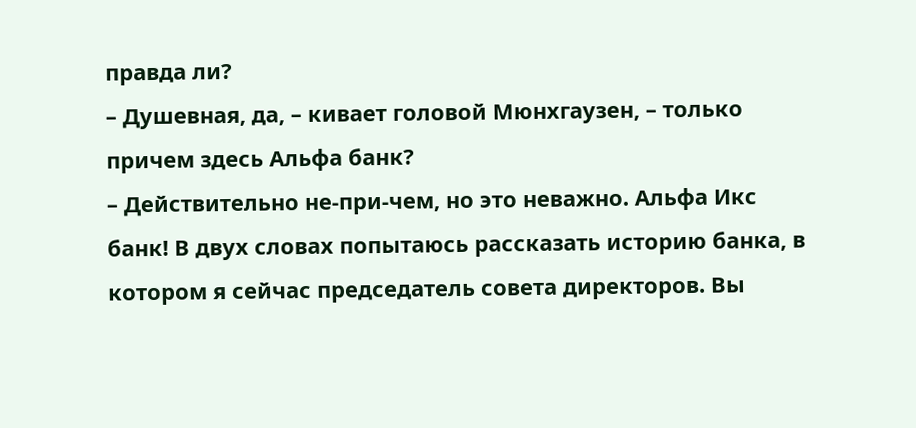правда ли?
– Душевная, да, – кивает головой Мюнхгаузен, – только причем здесь Альфа банк?
– Действительно не-при-чем, но это неважно. Альфа Икс банк! В двух словах попытаюсь рассказать историю банка, в котором я сейчас председатель совета директоров. Вы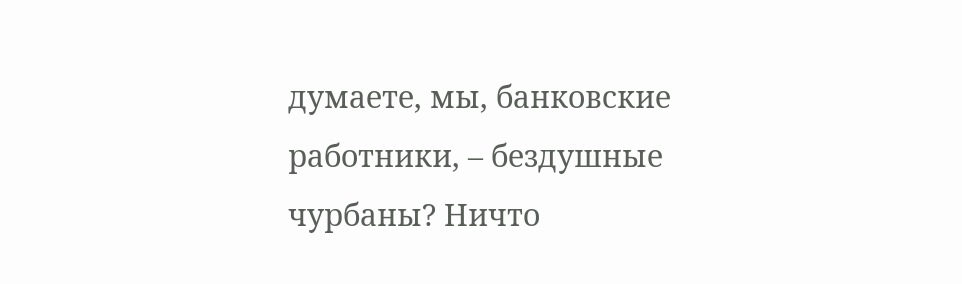думаете, мы, банковские работники, – бездушные чурбаны? Ничто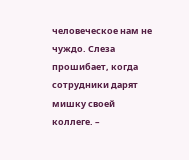человеческое нам не чуждо. Слеза прошибает, когда сотрудники дарят мишку своей коллеге. –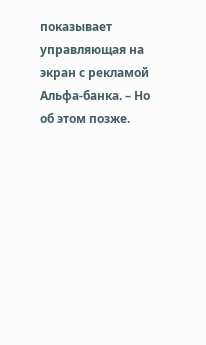показывает управляющая на экран с рекламой Альфа-банка. – Но об этом позже.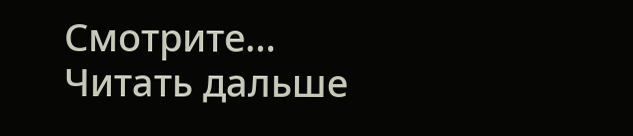Смотрите…
Читать дальше